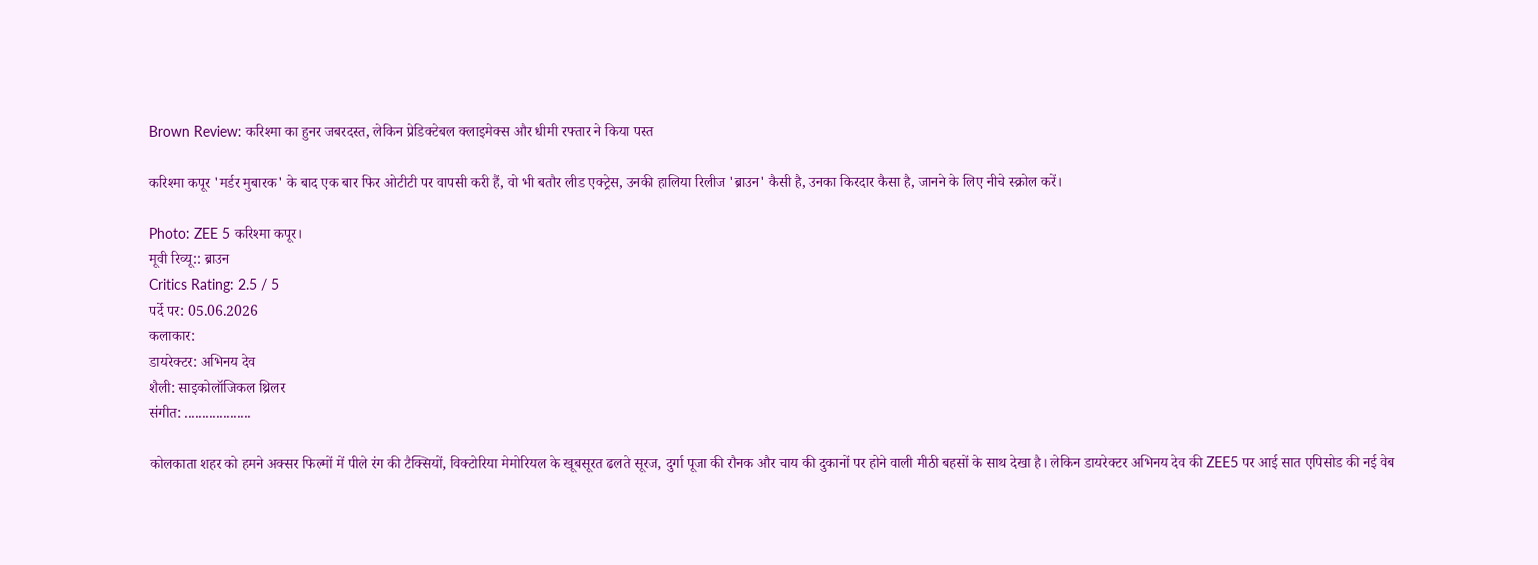Brown Review: करिश्मा का हुनर जबरदस्त, लेकिन प्रेडिक्टेबल क्लाइमेक्स और धीमी रफ्तार ने किया पस्त

करिश्मा कपूर 'मर्डर मुबारक' के बाद एक बार फिर ओटीटी पर वापसी करी हैं, वो भी बतौर लीड एक्ट्रेस, उनकी हालिया रिलीज 'ब्राउन' कैसी है, उनका किरदार कैसा है, जानने के लिए नीचे स्क्रोल करें।

Photo: ZEE 5 करिश्मा कपूर।
मूवी रिव्यू:: ब्राउन
Critics Rating: 2.5 / 5
पर्दे पर: 05.06.2026
कलाकार:
डायरेक्टर: अभिनय देव
शैली: साइकोलॉजिकल थ्रिलर
संगीत: ...................

कोलकाता शहर को हमने अक्सर फिल्मों में पीले रंग की टैक्सियों, विक्टोरिया मेमोरियल के खूबसूरत ढलते सूरज, दुर्गा पूजा की रौनक और चाय की दुकानों पर होने वाली मीठी बहसों के साथ देखा है। लेकिन डायरेक्टर अभिनय देव की ZEE5 पर आई सात एपिसोड की नई वेब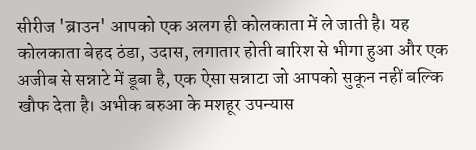सीरीज 'ब्राउन' आपको एक अलग ही कोलकाता में ले जाती है। यह कोलकाता बेहद ठंडा, उदास, लगातार होती बारिश से भीगा हुआ और एक अजीब से सन्नाटे में डूबा है, एक ऐसा सन्नाटा जो आपको सुकून नहीं बल्कि खौफ देता है। अभीक बरुआ के मशहूर उपन्यास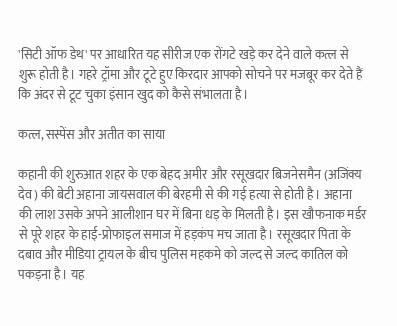'सिटी ऑफ डेथ' पर आधारित यह सीरीज एक रोंगटे खड़े कर देने वाले कत्ल से शुरू होती है। गहरे ट्रॉमा और टूटे हुए किरदार आपको सोचने पर मजबूर कर देते हैं कि अंदर से टूट चुका इंसान खुद को कैसे संभालता है।

कत्ल, सस्पेंस और अतीत का साया

कहानी की शुरुआत शहर के एक बेहद अमीर और रसूखदार बिजनेसमैन (अजिंक्य देव) की बेटी अहाना जायसवाल की बेरहमी से की गई हत्या से होती है। अहाना की लाश उसके अपने आलीशान घर में बिना धड़ के मिलती है। इस खौफनाक मर्डर से पूरे शहर के हाई-प्रोफाइल समाज में हड़कंप मच जाता है। रसूखदार पिता के दबाव और मीडिया ट्रायल के बीच पुलिस महकमे को जल्द से जल्द कातिल को पकड़ना है। यह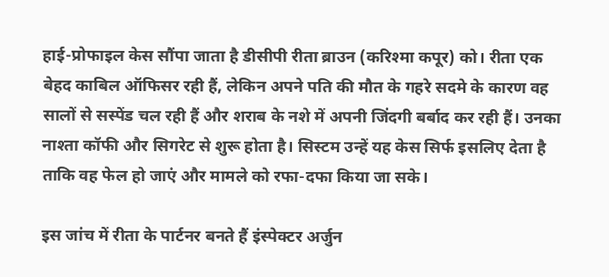हाई-प्रोफाइल केस सौंपा जाता है डीसीपी रीता ब्राउन (करिश्मा कपूर) को। रीता एक बेहद काबिल ऑफिसर रही हैं, लेकिन अपने पति की मौत के गहरे सदमे के कारण वह सालों से सस्पेंड चल रही हैं और शराब के नशे में अपनी जिंदगी बर्बाद कर रही हैं। उनका नाश्ता कॉफी और सिगरेट से शुरू होता है। सिस्टम उन्हें यह केस सिर्फ इसलिए देता है ताकि वह फेल हो जाएं और मामले को रफा-दफा किया जा सके।

इस जांच में रीता के पार्टनर बनते हैं इंस्पेक्टर अर्जुन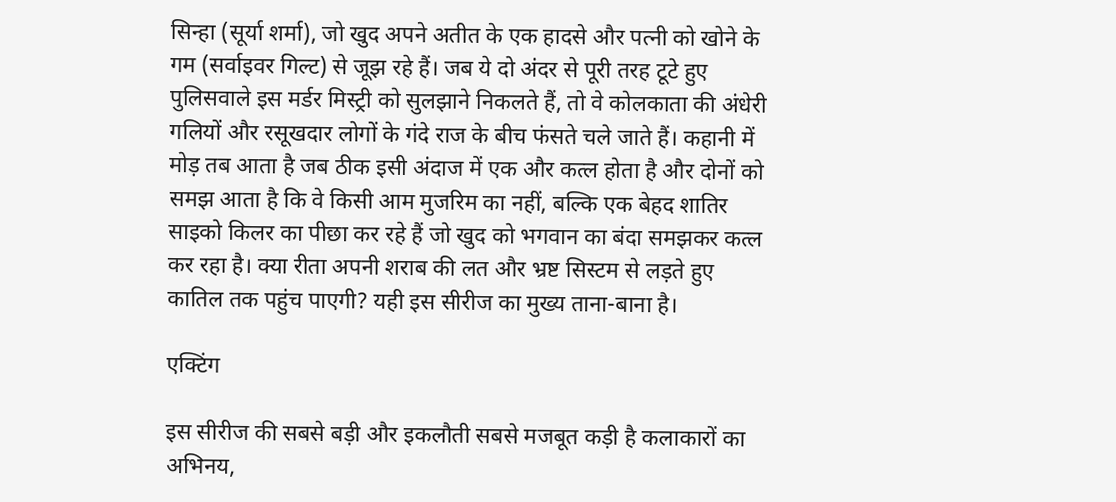सिन्हा (सूर्या शर्मा), जो खुद अपने अतीत के एक हादसे और पत्नी को खोने के गम (सर्वाइवर गिल्ट) से जूझ रहे हैं। जब ये दो अंदर से पूरी तरह टूटे हुए पुलिसवाले इस मर्डर मिस्ट्री को सुलझाने निकलते हैं, तो वे कोलकाता की अंधेरी गलियों और रसूखदार लोगों के गंदे राज के बीच फंसते चले जाते हैं। कहानी में मोड़ तब आता है जब ठीक इसी अंदाज में एक और कत्ल होता है और दोनों को समझ आता है कि वे किसी आम मुजरिम का नहीं, बल्कि एक बेहद शातिर साइको किलर का पीछा कर रहे हैं जो खुद को भगवान का बंदा समझकर कत्ल कर रहा है। क्या रीता अपनी शराब की लत और भ्रष्ट सिस्टम से लड़ते हुए कातिल तक पहुंच पाएगी? यही इस सीरीज का मुख्य ताना-बाना है।

एक्टिंग

इस सीरीज की सबसे बड़ी और इकलौती सबसे मजबूत कड़ी है कलाकारों का अभिनय,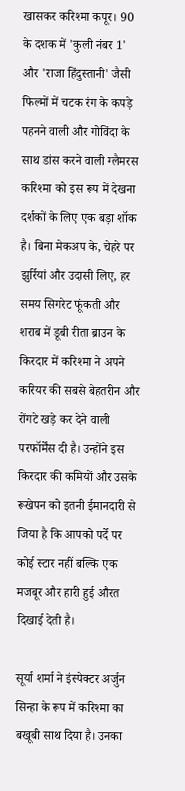खासकर करिश्मा कपूर। 90 के दशक में 'कुली नंबर 1' और 'राजा हिंदुस्तानी' जैसी फिल्मों में चटक रंग के कपड़े पहनने वाली और गोविंदा के साथ डांस करने वाली ग्लैमरस करिश्मा को इस रूप में देखना दर्शकों के लिए एक बड़ा शॉक है। बिना मेकअप के, चेहरे पर झुर्रियां और उदासी लिए, हर समय सिगरेट फूंकती और शराब में डूबी रीता ब्राउन के किरदार में करिश्मा ने अपने करियर की सबसे बेहतरीन और रोंगटे खड़े कर देने वाली परफॉर्मेंस दी है। उन्होंने इस किरदार की कमियों और उसके रूखेपन को इतनी ईमानदारी से जिया है कि आपको पर्दे पर कोई स्टार नहीं बल्कि एक मजबूर और हारी हुई औरत दिखाई देती है।

सूर्या शर्मा ने इंस्पेक्टर अर्जुन सिन्हा के रूप में करिश्मा का बखूबी साथ दिया है। उनका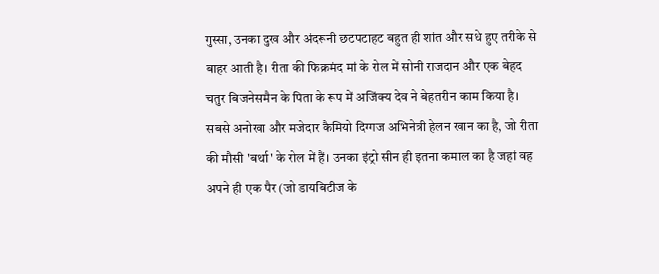गुस्सा, उनका दुख और अंदरूनी छटपटाहट बहुत ही शांत और सधे हुए तरीके से बाहर आती है। रीता की फिक्रमंद मां के रोल में सोनी राजदान और एक बेहद चतुर बिजनेसमैन के पिता के रूप में अजिंक्य देव ने बेहतरीन काम किया है। सबसे अनोखा और मजेदार कैमियो दिग्गज अभिनेत्री हेलन खान का है, जो रीता की मौसी 'बर्था' के रोल में हैं। उनका इंट्रो सीन ही इतना कमाल का है जहां वह अपने ही एक पैर (जो डायबिटीज के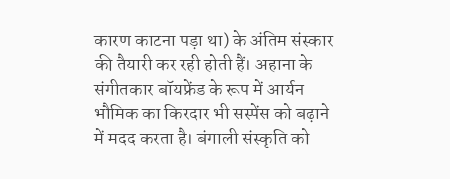कारण काटना पड़ा था) के अंतिम संस्कार की तैयारी कर रही होती हैं। अहाना के संगीतकार बॉयफ्रेंड के रूप में आर्यन भौमिक का किरदार भी सस्पेंस को बढ़ाने में मदद करता है। बंगाली संस्कृति को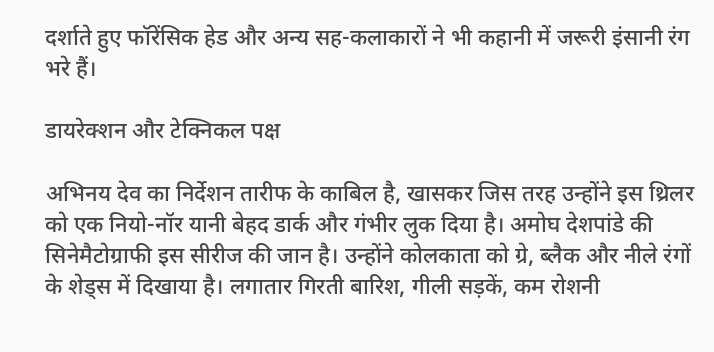दर्शाते हुए फॉरेंसिक हेड और अन्य सह-कलाकारों ने भी कहानी में जरूरी इंसानी रंग भरे हैं।

डायरेक्शन और टेक्निकल पक्ष

अभिनय देव का निर्देशन तारीफ के काबिल है, खासकर जिस तरह उन्होंने इस थ्रिलर को एक नियो-नॉर यानी बेहद डार्क और गंभीर लुक दिया है। अमोघ देशपांडे की सिनेमैटोग्राफी इस सीरीज की जान है। उन्होंने कोलकाता को ग्रे, ब्लैक और नीले रंगों के शेड्स में दिखाया है। लगातार गिरती बारिश, गीली सड़कें, कम रोशनी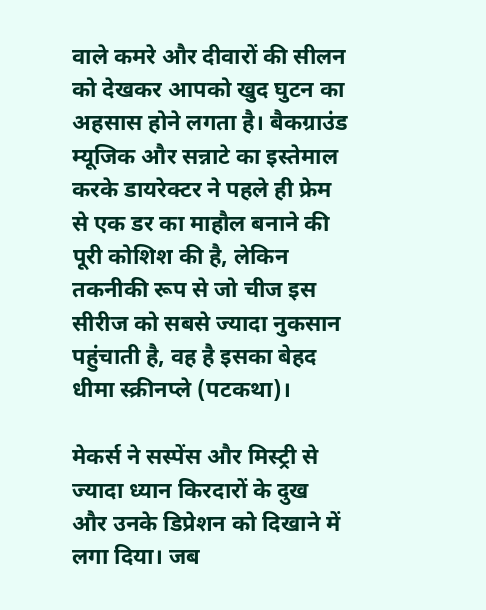वाले कमरे और दीवारों की सीलन को देखकर आपको खुद घुटन का अहसास होने लगता है। बैकग्राउंड म्यूजिक और सन्नाटे का इस्तेमाल करके डायरेक्टर ने पहले ही फ्रेम से एक डर का माहौल बनाने की पूरी कोशिश की है, लेकिन तकनीकी रूप से जो चीज इस सीरीज को सबसे ज्यादा नुकसान पहुंचाती है, वह है इसका बेहद धीमा स्क्रीनप्ले (पटकथा)।

मेकर्स ने सस्पेंस और मिस्ट्री से ज्यादा ध्यान किरदारों के दुख और उनके डिप्रेशन को दिखाने में लगा दिया। जब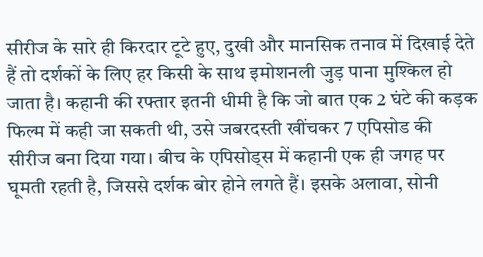सीरीज के सारे ही किरदार टूटे हुए, दुखी और मानसिक तनाव में दिखाई देते हैं तो दर्शकों के लिए हर किसी के साथ इमोशनली जुड़ पाना मुश्किल हो जाता है। कहानी की रफ्तार इतनी धीमी है कि जो बात एक 2 घंटे की कड़क फिल्म में कही जा सकती थी, उसे जबरदस्ती खींचकर 7 एपिसोड की सीरीज बना दिया गया। बीच के एपिसोड्स में कहानी एक ही जगह पर घूमती रहती है, जिससे दर्शक बोर होने लगते हैं। इसके अलावा, सोनी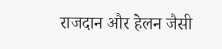राजदान और हेलन जैसी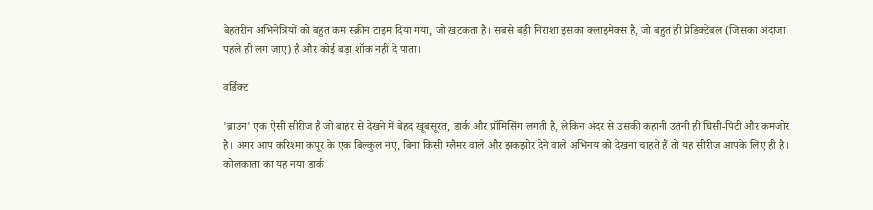बेहतरीन अभिनेत्रियों को बहुत कम स्क्रीन टाइम दिया गया, जो खटकता है। सबसे बड़ी निराशा इसका क्लाइमेक्स है, जो बहुत ही प्रेडिक्टेबल (जिसका अंदाजा पहले ही लग जाए) है और कोई बड़ा शॉक नहीं दे पाता।

वर्डिक्ट

'ब्राउन' एक ऐसी सीरीज है जो बाहर से देखने में बेहद खूबसूरत, डार्क और प्रॉमिसिंग लगती है, लेकिन अंदर से उसकी कहानी उतनी ही घिसी-पिटी और कमजोर है। अगर आप करिश्मा कपूर के एक बिल्कुल नए, बिना किसी ग्लैमर वाले और झकझोर देने वाले अभिनय को देखना चाहते हैं तो यह सीरीज आपके लिए ही है। कोलकाता का यह नया डार्क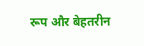रूप और बेहतरीन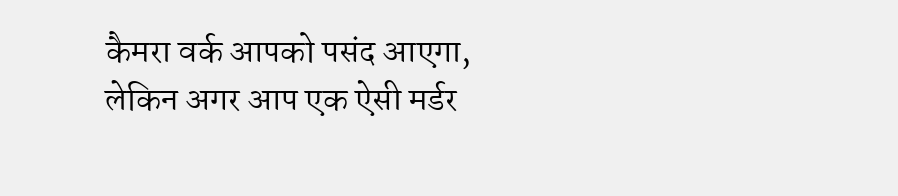कैमरा वर्क आपको पसंद आएगा, लेकिन अगर आप एक ऐसी मर्डर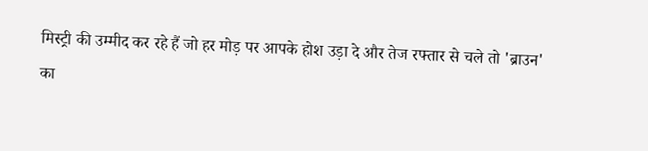मिस्ट्री की उम्मीद कर रहे हैं जो हर मोड़ पर आपके होश उड़ा दे और तेज रफ्तार से चले तो 'ब्राउन' का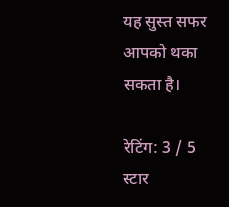यह सुस्त सफर आपको थका सकता है।

रेटिंग: 3 / 5 स्टार